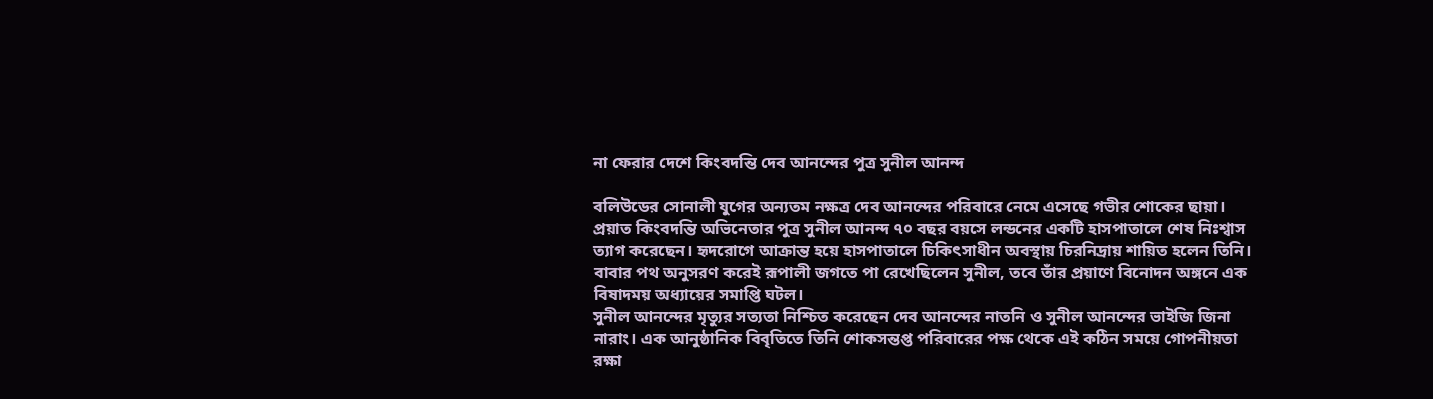না ফেরার দেশে কিংবদন্তি দেব আনন্দের পুত্র সুনীল আনন্দ

বলিউডের সোনালী যুগের অন্যতম নক্ষত্র দেব আনন্দের পরিবারে নেমে এসেছে গভীর শোকের ছায়া। প্রয়াত কিংবদন্তি অভিনেতার পুত্র সুনীল আনন্দ ৭০ বছর বয়সে লন্ডনের একটি হাসপাতালে শেষ নিঃশ্বাস ত্যাগ করেছেন। হৃদরোগে আক্রান্ত হয়ে হাসপাতালে চিকিৎসাধীন অবস্থায় চিরনিদ্রায় শায়িত হলেন তিনি। বাবার পথ অনুসরণ করেই রূপালী জগতে পা রেখেছিলেন সুনীল, তবে তাঁর প্রয়াণে বিনোদন অঙ্গনে এক বিষাদময় অধ্যায়ের সমাপ্তি ঘটল।
সুনীল আনন্দের মৃত্যুর সত্যতা নিশ্চিত করেছেন দেব আনন্দের নাতনি ও সুনীল আনন্দের ভাইজি জিনা নারাং। এক আনুষ্ঠানিক বিবৃতিতে তিনি শোকসন্তপ্ত পরিবারের পক্ষ থেকে এই কঠিন সময়ে গোপনীয়তা রক্ষা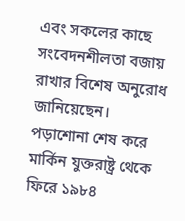এবং সকলের কাছে সংবেদনশীলতা বজায় রাখার বিশেষ অনুরোধ জানিয়েছেন।
পড়াশোনা শেষ করে মার্কিন যুক্তরাষ্ট্র থেকে ফিরে ১৯৮৪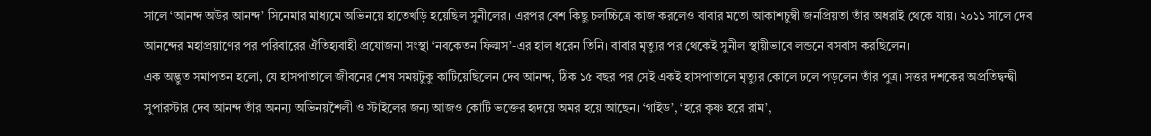সালে ‘আনন্দ অউর আনন্দ’ সিনেমার মাধ্যমে অভিনয়ে হাতেখড়ি হয়েছিল সুনীলের। এরপর বেশ কিছু চলচ্চিত্রে কাজ করলেও বাবার মতো আকাশচুম্বী জনপ্রিয়তা তাঁর অধরাই থেকে যায়। ২০১১ সালে দেব আনন্দের মহাপ্রয়াণের পর পরিবারের ঐতিহ্যবাহী প্রযোজনা সংস্থা ‘নবকেতন ফিল্মস’-এর হাল ধরেন তিনি। বাবার মৃত্যুর পর থেকেই সুনীল স্থায়ীভাবে লন্ডনে বসবাস করছিলেন।
এক অদ্ভুত সমাপতন হলো, যে হাসপাতালে জীবনের শেষ সময়টুকু কাটিয়েছিলেন দেব আনন্দ, ঠিক ১৫ বছর পর সেই একই হাসপাতালে মৃত্যুর কোলে ঢলে পড়লেন তাঁর পুত্র। সত্তর দশকের অপ্রতিদ্বন্দ্বী সুপারস্টার দেব আনন্দ তাঁর অনন্য অভিনয়শৈলী ও স্টাইলের জন্য আজও কোটি ভক্তের হৃদয়ে অমর হয়ে আছেন। ‘গাইড’, ‘হরে কৃষ্ণ হরে রাম’,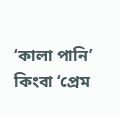‘কালা পানি’ কিংবা ‘প্রেম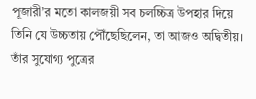পূজারী’র মতো কালজয়ী সব চলচ্চিত্র উপহার দিয়ে তিনি যে উচ্চতায় পৌঁছেছিলেন, তা আজও অদ্বিতীয়। তাঁর সুযোগ্য পুত্রের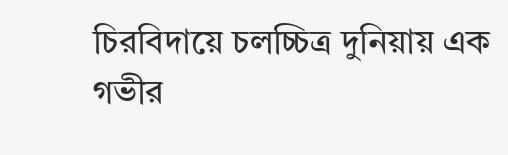চিরবিদায়ে চলচ্চিত্র দুনিয়ায় এক গভীর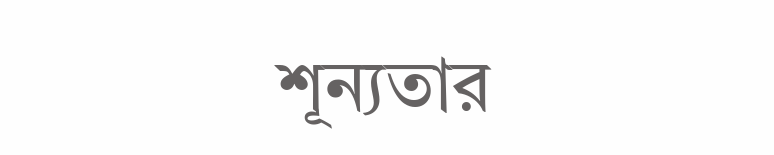শূন্যতার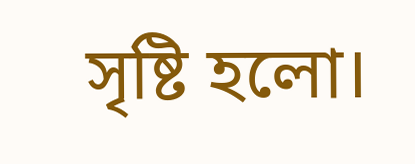সৃষ্টি হলো।